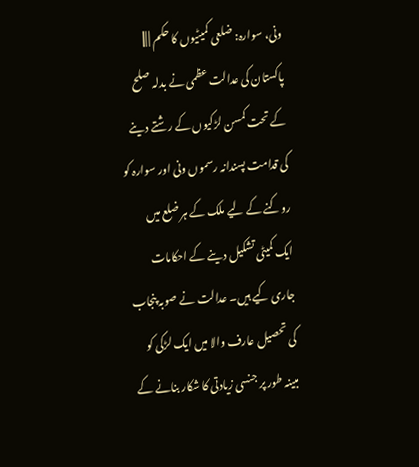ونی، سوارہ: ضلعی کمیٹیوں کا حکم | |||
پاکستان کی عدالت عظمی نے بدلہ صلح کے تحت کمسن لڑکیوں کے رشتے دینے کی قدامت پسندانہ رسموں ونی اور سوارہ کو روکنے کے لیے ملک کے ہر ضلع میں ایک کمیٹی تشکیل دینے کے احکامات جاری کیے ہیں۔ عدالت نے صوبہ پنجاب کی تحصیل عارف والا میں ایک لڑکی کو مبینہ طور پر جنسی زیادتی کا شکار بنانے کے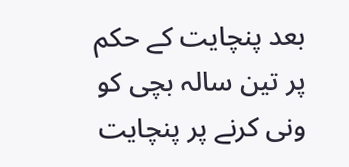بعد پنچایت کے حکم پر تین سالہ بچی کو ونی کرنے پر پنچایت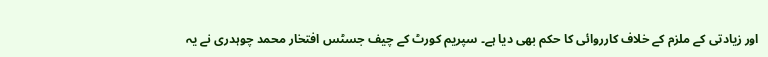اور زیادتی کے ملزم کے خلاف کارروائی کا حکم بھی دیا ہے۔ سپریم کورٹ کے چیف جسٹس افتخار محمد چوہدری نے یہ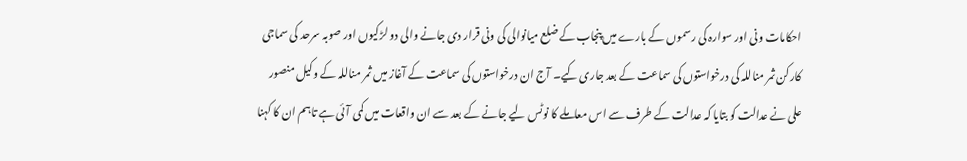احکامات ونی اور سوارہ کی رسموں کے بارے میں پنجاب کے ضلع میانوالی کی ونی قرار دی جانے والی دو لڑکیوں اور صوبہ سرحد کی سماجی کارکن ثمر مناللہ کی درخواستوں کی سماعت کے بعد جاری کیے۔ آج ان درخواستوں کی سماعت کے آغاز میں ثمر مناللہ کے وکیل منصور علی نے عدالت کو بتایا کہ عدالت کے طرف سے اس معاملے کا نوٹس لیے جانے کے بعد سے ان واقعات میں کمی آئی ہے تاہم ان کا کہنا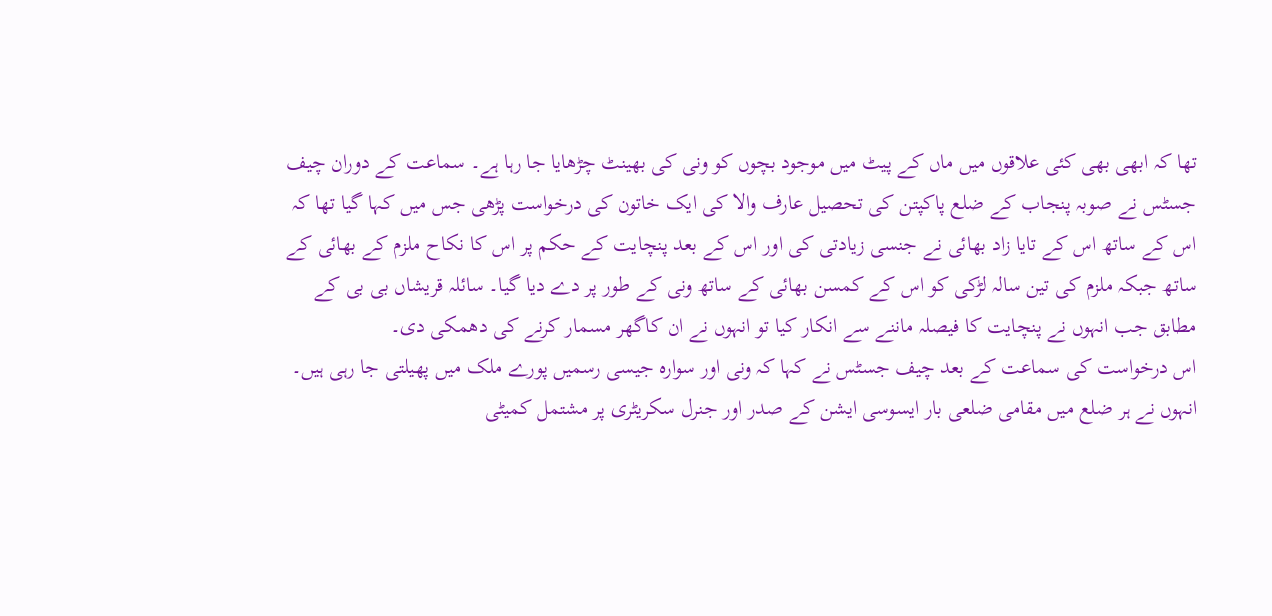تھا کہ ابھی بھی کئی علاقوں میں ماں کے پیٹ میں موجود بچوں کو ونی کی بھینٹ چڑھایا جا رہا ہے۔ سماعت کے دوران چیف جسٹس نے صوبہ پنجاب کے ضلع پاکپتن کی تحصیل عارف والا کی ایک خاتون کی درخواست پڑھی جس میں کہا گیا تھا کہ اس کے ساتھ اس کے تایا زاد بھائی نے جنسی زیادتی کی اور اس کے بعد پنچایت کے حکم پر اس کا نکاح ملزم کے بھائی کے ساتھ جبکہ ملزم کی تین سالہ لڑکی کو اس کے کمسن بھائی کے ساتھ ونی کے طور پر دے دیا گیا۔ سائلہ قریشاں بی بی کے مطابق جب انہوں نے پنچایت کا فیصلہ ماننے سے انکار کیا تو انہوں نے ان کاگھر مسمار کرنے کی دھمکی دی۔
اس درخواست کی سماعت کے بعد چیف جسٹس نے کہا کہ ونی اور سوارہ جیسی رسمیں پورے ملک میں پھیلتی جا رہی ہیں۔ انہوں نے ہر ضلع میں مقامی ضلعی بار ایسوسی ایشن کے صدر اور جنرل سکریٹری پر مشتمل کمیٹی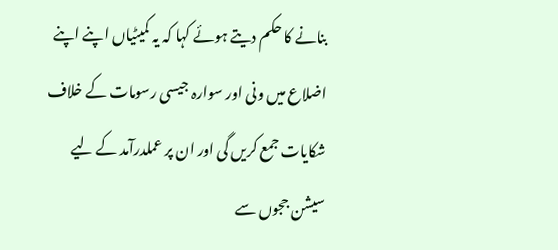بنانے کا حکم دیتے ہوئے کہا کہ یہ کمیٹیاں اپنے اپنے اضلاع میں ونی اور سوارہ جیسی رسومات کے خلاف شکایات جمع کریں گی اور ان پر عملدرآمد کے لیے سیشن ججوں سے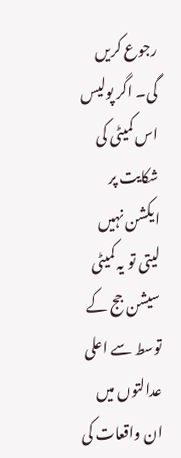رجوع کریں گی۔ اگر پولیس اس کمیٹی کی شکایت پر ایکشن نہیں لیتی تو یہ کمیٹی سیشن جج کے توسط سے اعلی عدالتوں میں ان واقعات کی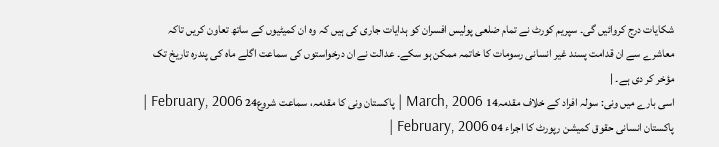شکایات درج کروائیں گی۔ سپریم کورٹ نے تمام ضلعی پولیس افسران کو ہدایات جاری کی ہیں کہ وہ ان کمیٹیوں کے ساتھ تعاون کریں تاکہ معاشرے سے ان قدامت پسند غیر انسانی رسومات کا خاتمہ ممکن ہو سکے۔ عدالت نے ان درخواستوں کی سماعت اگلے ماہ کی پندرہ تاریخ تک مؤخر کر دی ہے۔ |
اسی بارے میں ونی: سولہ افراد کے خلاف مقدمہ14 March, 2006 | پاکستان ونی کا مقدمہ، سماعت شروع24 February, 2006 | پاکستان انسانی حقوق کمیشن رپورٹ کا اجراء 04 February, 2006 |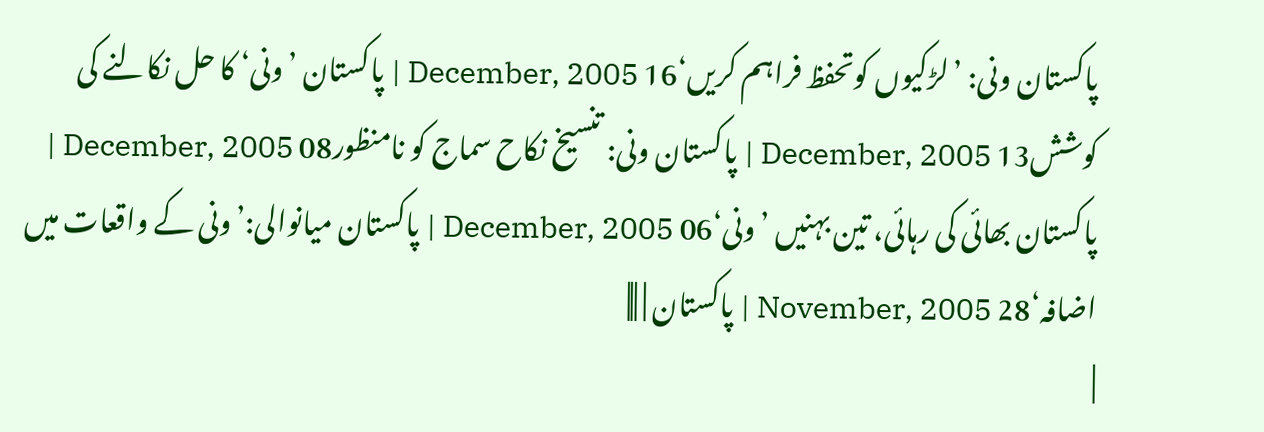پاکستان ونی: ’لڑکیوں کوتحفظ فراہم کریں‘16 December, 2005 | پاکستان ’ونی‘ کا حل نکالنے کی کوشش13 December, 2005 | پاکستان ونی: تنسیخ نکاح سماج کو نامنظور08 December, 2005 | پاکستان بھائی کی رہائی، تین بہنیں ’ونی‘06 December, 2005 | پاکستان میانوالی:’ونی کے واقعات میں اضافہ‘28 November, 2005 | پاکستان | |||
|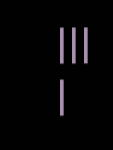|||
|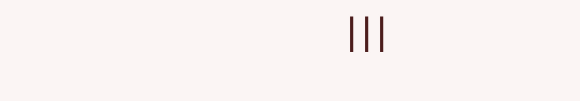|||